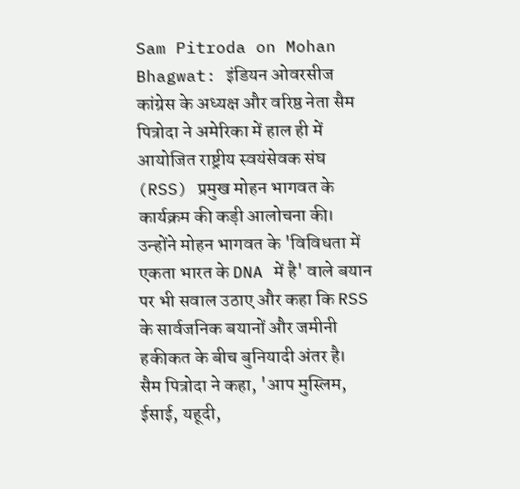Sam Pitroda on Mohan Bhagwat: इंडियन ओवरसीज कांग्रेस के अध्यक्ष और वरिष्ठ नेता सैम पित्रोदा ने अमेरिका में हाल ही में आयोजित राष्ट्रीय स्वयंसेवक संघ (RSS) प्रमुख मोहन भागवत के कार्यक्रम की कड़ी आलोचना की। उन्होंने मोहन भागवत के 'विविधता में एकता भारत के DNA में है' वाले बयान पर भी सवाल उठाए और कहा कि RSS के सार्वजनिक बयानों और जमीनी हकीकत के बीच बुनियादी अंतर है।
सैम पित्रोदा ने कहा, 'आप मुस्लिम, ईसाई, यहूदी,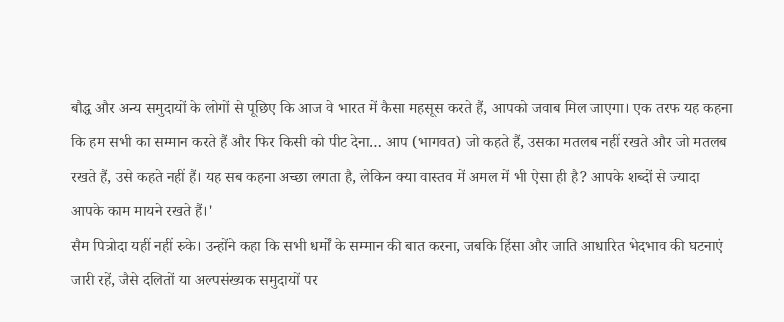बौद्ध और अन्य समुदायों के लोगों से पूछिए कि आज वे भारत में कैसा महसूस करते हैं, आपको जवाब मिल जाएगा। एक तरफ यह कहना कि हम सभी का सम्मान करते हैं और फिर किसी को पीट देना… आप (भागवत) जो कहते हैं, उसका मतलब नहीं रखते और जो मतलब रखते हैं, उसे कहते नहीं हैं। यह सब कहना अच्छा लगता है, लेकिन क्या वास्तव में अमल में भी ऐसा ही है? आपके शब्दों से ज्यादा आपके काम मायने रखते हैं।'
सैम पित्रोदा यहीं नहीं रुके। उन्होंने कहा कि सभी धर्मों के सम्मान की बात करना, जबकि हिंसा और जाति आधारित भेदभाव की घटनाएं जारी रहें, जैसे दलितों या अल्पसंख्यक समुदायों पर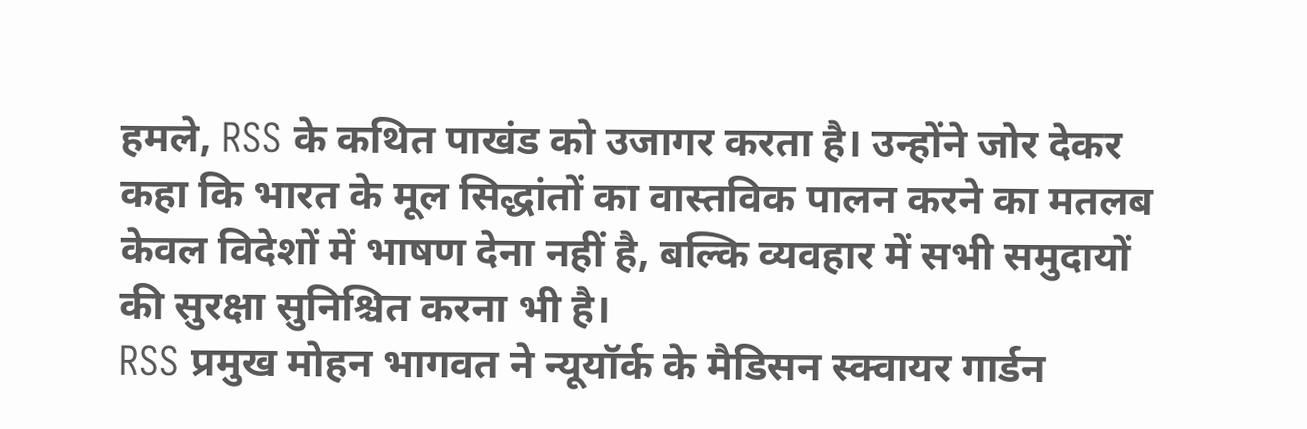हमले, RSS के कथित पाखंड को उजागर करता है। उन्होंने जोर देकर कहा कि भारत के मूल सिद्धांतों का वास्तविक पालन करने का मतलब केवल विदेशों में भाषण देना नहीं है, बल्कि व्यवहार में सभी समुदायों की सुरक्षा सुनिश्चित करना भी है।
RSS प्रमुख मोहन भागवत ने न्यूयॉर्क के मैडिसन स्क्वायर गार्डन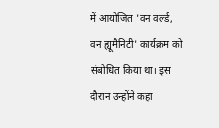में आयोजित 'वन वर्ल्ड, वन ह्यूमैनिटी' कार्यक्रम को संबोधित किया था। इस दौरान उन्होंने कहा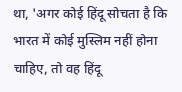था, 'अगर कोई हिंदू सोचता है कि भारत में कोई मुस्लिम नहीं होना चाहिए, तो वह हिंदू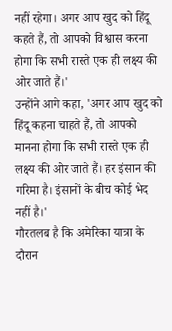नहीं रहेगा। अगर आप खुद को हिंदू कहते हैं, तो आपको विश्वास करना होगा कि सभी रास्ते एक ही लक्ष्य की ओर जाते हैं।'
उन्होंने आगे कहा, 'अगर आप खुद को हिंदू कहना चाहते हैं, तो आपको मानना होगा कि सभी रास्ते एक ही लक्ष्य की ओर जाते हैं। हर इंसान की गरिमा है। इंसानों के बीच कोई भेद नहीं है।'
गौरतलब है कि अमेरिका यात्रा के दौरान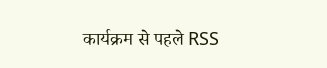कार्यक्रम से पहले RSS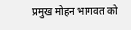प्रमुख मोहन भागवत को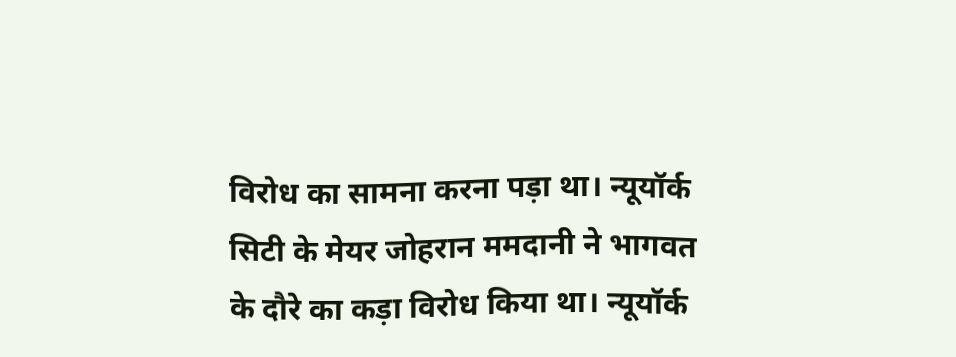विरोध का सामना करना पड़ा था। न्यूयॉर्क सिटी के मेयर जोहरान ममदानी ने भागवत के दौरे का कड़ा विरोध किया था। न्यूयॉर्क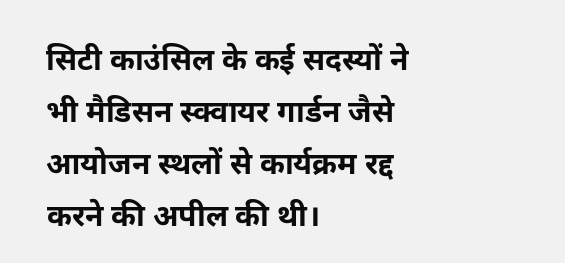सिटी काउंसिल के कई सदस्यों ने भी मैडिसन स्क्वायर गार्डन जैसे आयोजन स्थलों से कार्यक्रम रद्द करने की अपील की थी।